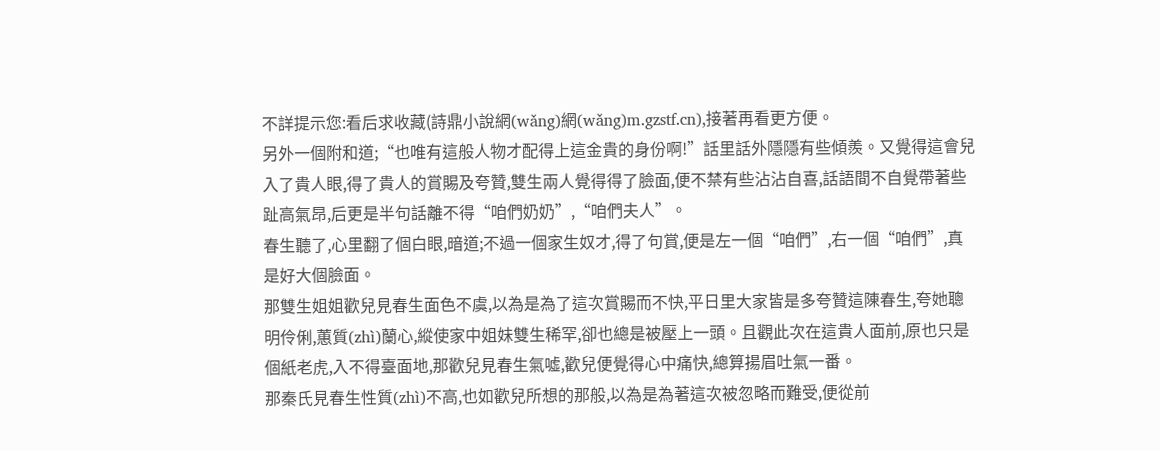不詳提示您:看后求收藏(詩鼎小說網(wǎng)網(wǎng)m.gzstf.cn),接著再看更方便。
另外一個附和道;“也唯有這般人物才配得上這金貴的身份啊!”話里話外隱隱有些傾羨。又覺得這會兒入了貴人眼,得了貴人的賞賜及夸贊,雙生兩人覺得得了臉面,便不禁有些沾沾自喜,話語間不自覺帶著些趾高氣昂,后更是半句話離不得“咱們奶奶”,“咱們夫人”。
春生聽了,心里翻了個白眼,暗道;不過一個家生奴才,得了句賞,便是左一個“咱們”,右一個“咱們”,真是好大個臉面。
那雙生姐姐歡兒見春生面色不虞,以為是為了這次賞賜而不快,平日里大家皆是多夸贊這陳春生,夸她聰明伶俐,蕙質(zhì)蘭心,縱使家中姐妹雙生稀罕,卻也總是被壓上一頭。且觀此次在這貴人面前,原也只是個紙老虎,入不得臺面地,那歡兒見春生氣噓,歡兒便覺得心中痛快,總算揚眉吐氣一番。
那秦氏見春生性質(zhì)不高,也如歡兒所想的那般,以為是為著這次被忽略而難受,便從前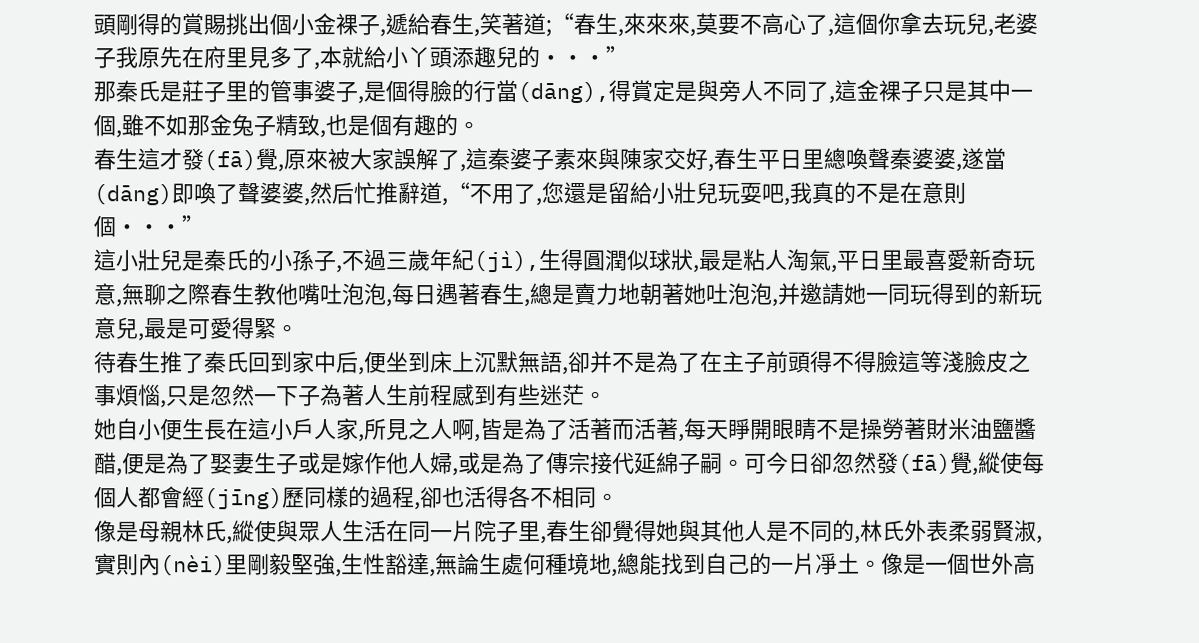頭剛得的賞賜挑出個小金裸子,遞給春生,笑著道;“春生,來來來,莫要不高心了,這個你拿去玩兒,老婆子我原先在府里見多了,本就給小丫頭添趣兒的···”
那秦氏是莊子里的管事婆子,是個得臉的行當(dāng),得賞定是與旁人不同了,這金裸子只是其中一個,雖不如那金兔子精致,也是個有趣的。
春生這才發(fā)覺,原來被大家誤解了,這秦婆子素來與陳家交好,春生平日里總喚聲秦婆婆,遂當(dāng)即喚了聲婆婆,然后忙推辭道,“不用了,您還是留給小壯兒玩耍吧,我真的不是在意則個···”
這小壯兒是秦氏的小孫子,不過三歲年紀(jì),生得圓潤似球狀,最是粘人淘氣,平日里最喜愛新奇玩意,無聊之際春生教他嘴吐泡泡,每日遇著春生,總是賣力地朝著她吐泡泡,并邀請她一同玩得到的新玩意兒,最是可愛得緊。
待春生推了秦氏回到家中后,便坐到床上沉默無語,卻并不是為了在主子前頭得不得臉這等淺臉皮之事煩惱,只是忽然一下子為著人生前程感到有些迷茫。
她自小便生長在這小戶人家,所見之人啊,皆是為了活著而活著,每天睜開眼睛不是操勞著財米油鹽醬醋,便是為了娶妻生子或是嫁作他人婦,或是為了傳宗接代延綿子嗣。可今日卻忽然發(fā)覺,縱使每個人都會經(jīng)歷同樣的過程,卻也活得各不相同。
像是母親林氏,縱使與眾人生活在同一片院子里,春生卻覺得她與其他人是不同的,林氏外表柔弱賢淑,實則內(nèi)里剛毅堅強,生性豁達,無論生處何種境地,總能找到自己的一片凈土。像是一個世外高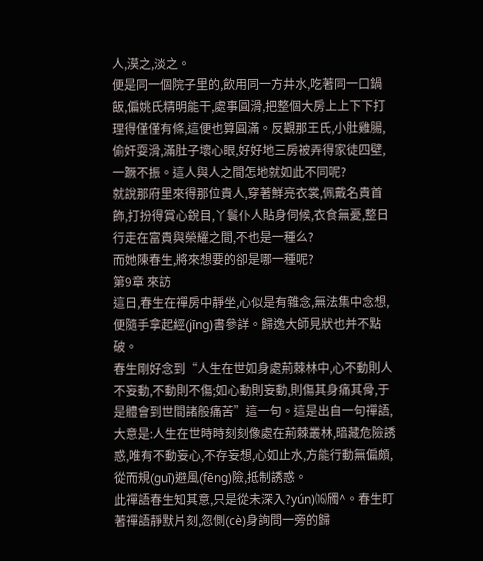人,漠之,淡之。
便是同一個院子里的,飲用同一方井水,吃著同一口鍋飯,偏姚氏精明能干,處事圓滑,把整個大房上上下下打理得僅僅有條,這便也算圓滿。反觀那王氏,小肚雞腸,偷奸耍滑,滿肚子壞心眼,好好地三房被弄得家徒四壁,一蹶不振。這人與人之間怎地就如此不同呢?
就說那府里來得那位貴人,穿著鮮亮衣裳,佩戴名貴首飾,打扮得賞心銳目,丫鬟仆人貼身伺候,衣食無憂,整日行走在富貴與榮耀之間,不也是一種么?
而她陳春生,將來想要的卻是哪一種呢?
第9章 來訪
這日,春生在禪房中靜坐,心似是有雜念,無法集中念想,便隨手拿起經(jīng)書參詳。歸逸大師見狀也并不點破。
春生剛好念到“人生在世如身處荊棘林中,心不動則人不妄動,不動則不傷;如心動則妄動,則傷其身痛其骨,于是體會到世間諸般痛苦”這一句。這是出自一句禪語,大意是:人生在世時時刻刻像處在荊棘叢林,暗藏危險誘惑,唯有不動妄心,不存妄想,心如止水,方能行動無偏頗,從而規(guī)避風(fēng)險,抵制誘惑。
此禪語春生知其意,只是從未深入?yún)⒃斶^。春生盯著禪語靜默片刻,忽側(cè)身詢問一旁的歸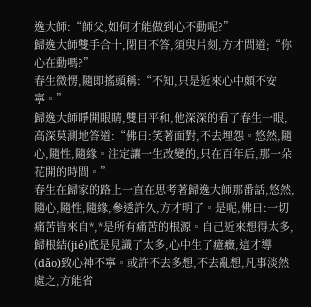逸大師:“師父,如何才能做到心不動呢?”
歸逸大師雙手合十,閉目不答,須臾片刻,方才問道;“你心在動嗎?”
春生微愣,隨即搖頭稱:“不知,只是近來心中頗不安寧。”
歸逸大師睜開眼睛,雙目平和,他深深的看了春生一眼,高深莫測地答道:“佛曰:笑著面對,不去埋怨。悠然,隨心,隨性,隨緣。注定讓一生改變的,只在百年后,那一朵花開的時間。”
春生在歸家的路上一直在思考著歸逸大師那番話,悠然,隨心,隨性,隨緣,參透許久,方才明了。是呢,佛曰:一切痛苦皆來自*,*是所有痛苦的根源。自己近來想得太多,歸根結(jié)底是見識了太多,心中生了癔癥,這才導(dǎo)致心神不寧。或許不去多想,不去亂想,凡事淡然處之,方能省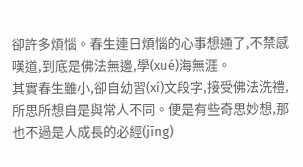卻許多煩惱。春生連日煩惱的心事想通了,不禁感嘆道,到底是佛法無邊,學(xué)海無涯。
其實春生雖小,卻自幼習(xí)文段字,接受佛法洗禮,所思所想自是與常人不同。便是有些奇思妙想,那也不過是人成長的必經(jīng)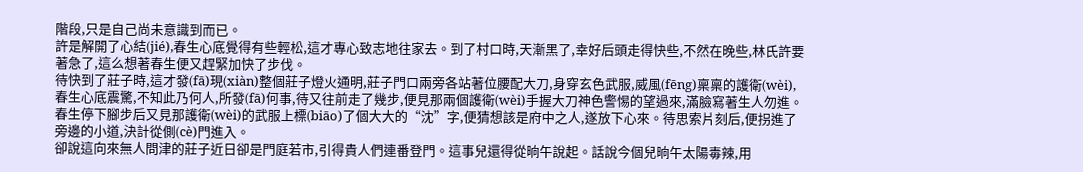階段,只是自己尚未意識到而已。
許是解開了心結(jié),春生心底覺得有些輕松,這才專心致志地往家去。到了村口時,天漸黑了,幸好后頭走得快些,不然在晚些,林氏許要著急了,這么想著春生便又趕緊加快了步伐。
待快到了莊子時,這才發(fā)現(xiàn)整個莊子燈火通明,莊子門口兩旁各站著位腰配大刀,身穿玄色武服,威風(fēng)稟稟的護衛(wèi),春生心底震驚,不知此乃何人,所發(fā)何事,待又往前走了幾步,便見那兩個護衛(wèi)手握大刀神色警惕的望過來,滿臉寫著生人勿進。春生停下腳步后又見那護衛(wèi)的武服上標(biāo)了個大大的“沈”字,便猜想該是府中之人,遂放下心來。待思索片刻后,便拐進了旁邊的小道,決計從側(cè)門進入。
卻說這向來無人問津的莊子近日卻是門庭若市,引得貴人們連番登門。這事兒還得從晌午說起。話說今個兒晌午太陽毒辣,用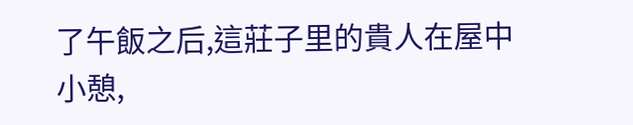了午飯之后,這莊子里的貴人在屋中小憩,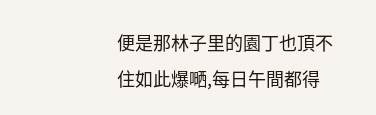便是那林子里的園丁也頂不住如此爆嗮,每日午間都得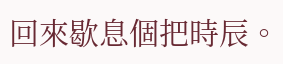回來歇息個把時辰。